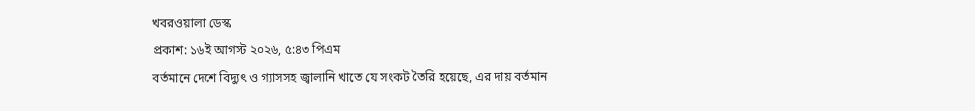খবরওয়ালা ডেস্ক
প্রকাশ: ১৬ই আগস্ট ২০২৬, ৫:৪৩ পিএম
বর্তমানে দেশে বিদ্যুৎ ও গ্যাসসহ জ্বালানি খাতে যে সংকট তৈরি হয়েছে, এর দায় বর্তমান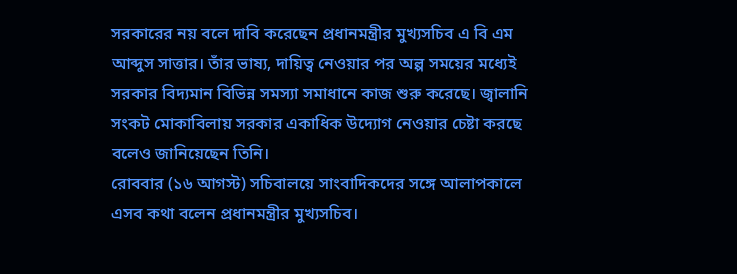সরকারের নয় বলে দাবি করেছেন প্রধানমন্ত্রীর মুখ্যসচিব এ বি এম আব্দুস সাত্তার। তাঁর ভাষ্য, দায়িত্ব নেওয়ার পর অল্প সময়ের মধ্যেই সরকার বিদ্যমান বিভিন্ন সমস্যা সমাধানে কাজ শুরু করেছে। জ্বালানি সংকট মোকাবিলায় সরকার একাধিক উদ্যোগ নেওয়ার চেষ্টা করছে বলেও জানিয়েছেন তিনি।
রোববার (১৬ আগস্ট) সচিবালয়ে সাংবাদিকদের সঙ্গে আলাপকালে এসব কথা বলেন প্রধানমন্ত্রীর মুখ্যসচিব।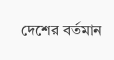দেশের বর্তমান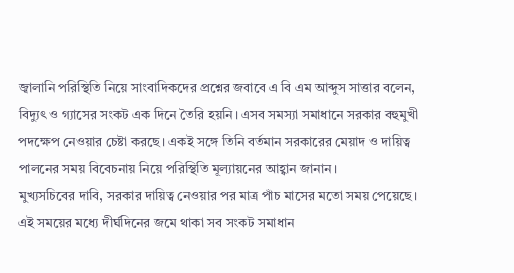জ্বালানি পরিস্থিতি নিয়ে সাংবাদিকদের প্রশ্নের জবাবে এ বি এম আব্দুস সাত্তার বলেন, বিদ্যুৎ ও গ্যাসের সংকট এক দিনে তৈরি হয়নি। এসব সমস্যা সমাধানে সরকার বহুমুখী পদক্ষেপ নেওয়ার চেষ্টা করছে। একই সঙ্গে তিনি বর্তমান সরকারের মেয়াদ ও দায়িত্ব পালনের সময় বিবেচনায় নিয়ে পরিস্থিতি মূল্যায়নের আহ্বান জানান।
মুখ্যসচিবের দাবি, সরকার দায়িত্ব নেওয়ার পর মাত্র পাঁচ মাসের মতো সময় পেয়েছে। এই সময়ের মধ্যে দীর্ঘদিনের জমে থাকা সব সংকট সমাধান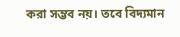করা সম্ভব নয়। তবে বিদ্যমান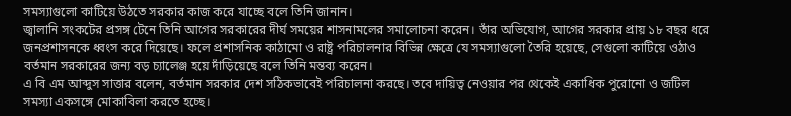সমস্যাগুলো কাটিয়ে উঠতে সরকার কাজ করে যাচ্ছে বলে তিনি জানান।
জ্বালানি সংকটের প্রসঙ্গ টেনে তিনি আগের সরকারের দীর্ঘ সময়ের শাসনামলের সমালোচনা করেন। তাঁর অভিযোগ, আগের সরকার প্রায় ১৮ বছর ধরে জনপ্রশাসনকে ধ্বংস করে দিয়েছে। ফলে প্রশাসনিক কাঠামো ও রাষ্ট্র পরিচালনার বিভিন্ন ক্ষেত্রে যে সমস্যাগুলো তৈরি হয়েছে, সেগুলো কাটিয়ে ওঠাও বর্তমান সরকারের জন্য বড় চ্যালেঞ্জ হয়ে দাঁড়িয়েছে বলে তিনি মন্তব্য করেন।
এ বি এম আব্দুস সাত্তার বলেন, বর্তমান সরকার দেশ সঠিকভাবেই পরিচালনা করছে। তবে দায়িত্ব নেওয়ার পর থেকেই একাধিক পুরোনো ও জটিল সমস্যা একসঙ্গে মোকাবিলা করতে হচ্ছে।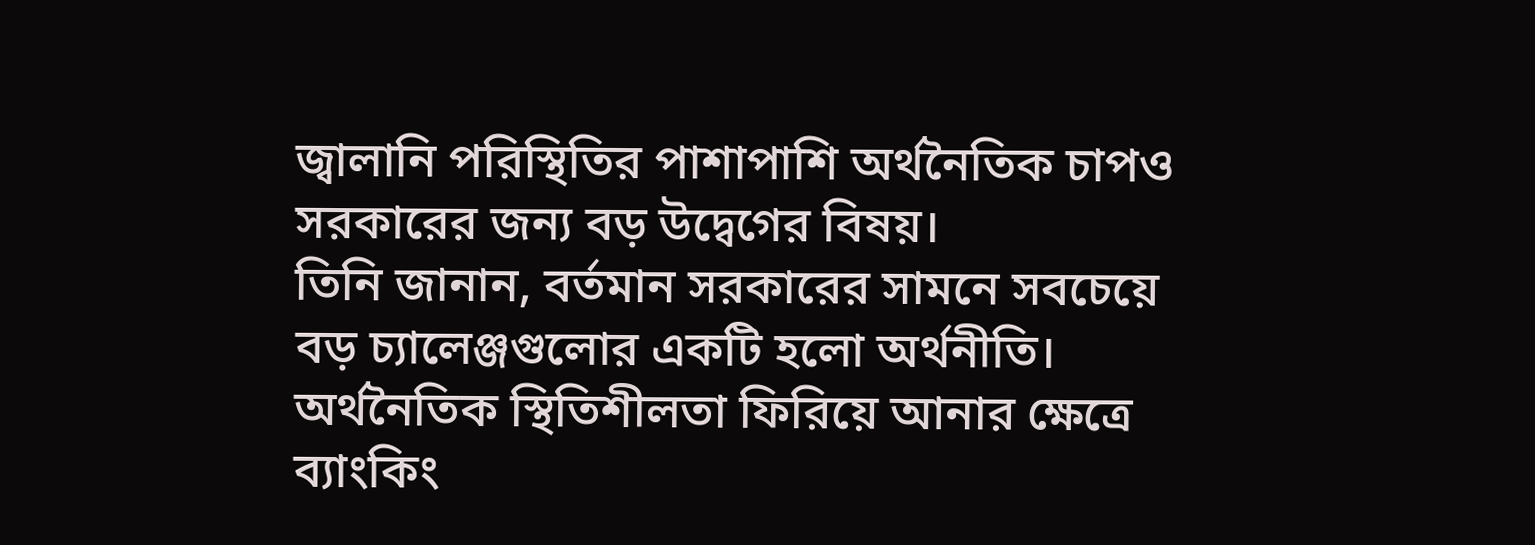জ্বালানি পরিস্থিতির পাশাপাশি অর্থনৈতিক চাপও সরকারের জন্য বড় উদ্বেগের বিষয়।
তিনি জানান, বর্তমান সরকারের সামনে সবচেয়ে বড় চ্যালেঞ্জগুলোর একটি হলো অর্থনীতি। অর্থনৈতিক স্থিতিশীলতা ফিরিয়ে আনার ক্ষেত্রে ব্যাংকিং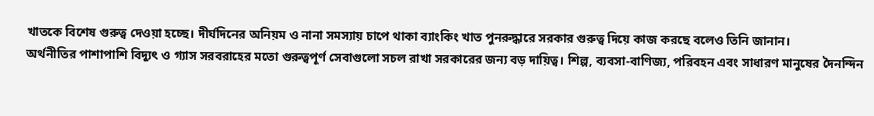খাতকে বিশেষ গুরুত্ব দেওয়া হচ্ছে। দীর্ঘদিনের অনিয়ম ও নানা সমস্যায় চাপে থাকা ব্যাংকিং খাত পুনরুদ্ধারে সরকার গুরুত্ব দিয়ে কাজ করছে বলেও তিনি জানান।
অর্থনীতির পাশাপাশি বিদ্যুৎ ও গ্যাস সরবরাহের মতো গুরুত্বপূর্ণ সেবাগুলো সচল রাখা সরকারের জন্য বড় দায়িত্ব। শিল্প, ব্যবসা-বাণিজ্য, পরিবহন এবং সাধারণ মানুষের দৈনন্দিন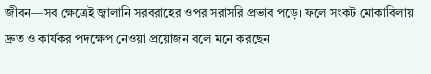জীবন—সব ক্ষেত্রেই জ্বালানি সরবরাহের ওপর সরাসরি প্রভাব পড়ে। ফলে সংকট মোকাবিলায় দ্রুত ও কার্যকর পদক্ষেপ নেওয়া প্রয়োজন বলে মনে করছেন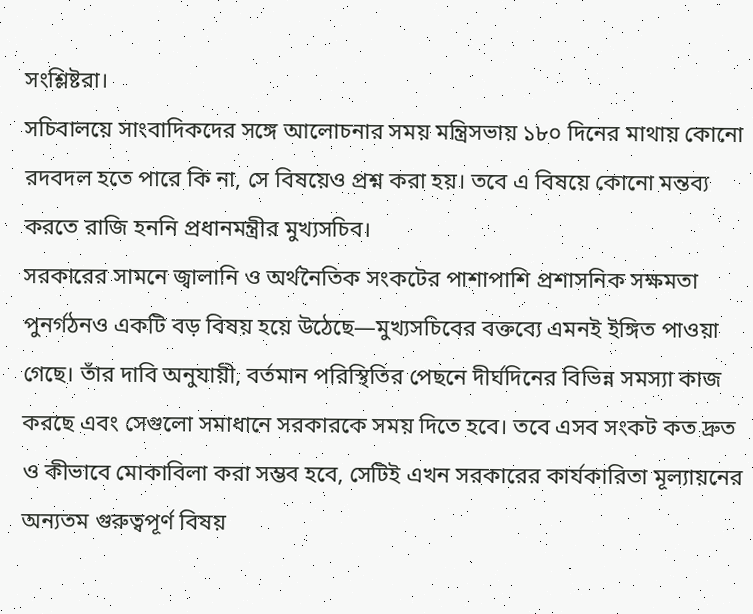সংশ্লিষ্টরা।
সচিবালয়ে সাংবাদিকদের সঙ্গে আলোচনার সময় মন্ত্রিসভায় ১৮০ দিনের মাথায় কোনো রদবদল হতে পারে কি না, সে বিষয়েও প্রশ্ন করা হয়। তবে এ বিষয়ে কোনো মন্তব্য করতে রাজি হননি প্রধানমন্ত্রীর মুখ্যসচিব।
সরকারের সামনে জ্বালানি ও অর্থনৈতিক সংকটের পাশাপাশি প্রশাসনিক সক্ষমতা পুনর্গঠনও একটি বড় বিষয় হয়ে উঠেছে—মুখ্যসচিবের বক্তব্যে এমনই ইঙ্গিত পাওয়া গেছে। তাঁর দাবি অনুযায়ী, বর্তমান পরিস্থিতির পেছনে দীর্ঘদিনের বিভিন্ন সমস্যা কাজ করছে এবং সেগুলো সমাধানে সরকারকে সময় দিতে হবে। তবে এসব সংকট কত দ্রুত ও কীভাবে মোকাবিলা করা সম্ভব হবে, সেটিই এখন সরকারের কার্যকারিতা মূল্যায়নের অন্যতম গুরুত্বপূর্ণ বিষয়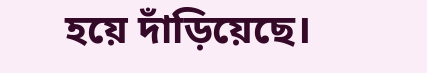হয়ে দাঁড়িয়েছে।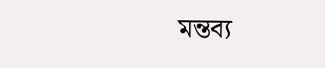মন্তব্য